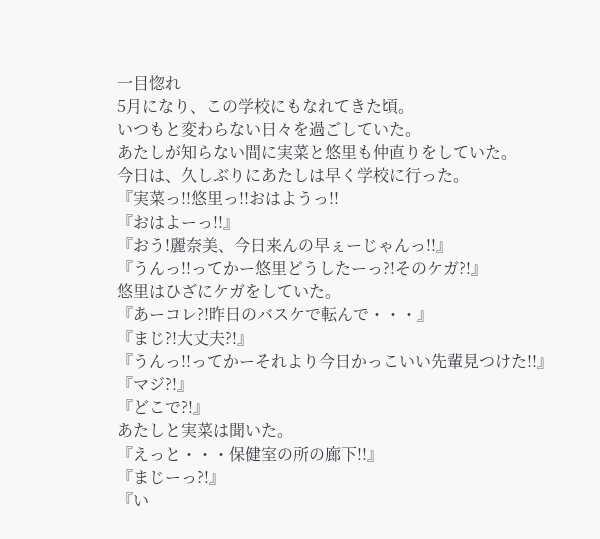一目惚れ
5月になり、この学校にもなれてきた頃。
いつもと変わらない日々を過ごしていた。
あたしが知らない間に実菜と悠里も仲直りをしていた。
今日は、久しぶりにあたしは早く学校に行った。
『実菜っ!!悠里っ!!おはようっ!!
『おはよーっ!!』
『おう!麗奈美、今日来んの早ぇーじゃんっ!!』
『うんっ!!ってかー悠里どうしたーっ?!そのケガ?!』
悠里はひざにケガをしていた。
『あーコレ?!昨日のバスケで転んで・・・』
『まじ?!大丈夫?!』
『うんっ!!ってかーそれより今日かっこいい先輩見つけた!!』
『マジ?!』
『どこで?!』
あたしと実菜は聞いた。
『えっと・・・保健室の所の廊下!!』
『まじーっ?!』
『い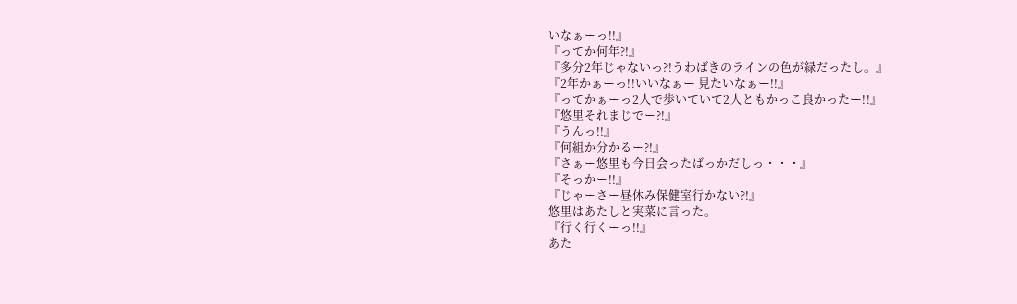いなぁーっ!!』
『ってか何年?!』
『多分2年じゃないっ?!うわばきのラインの色が緑だったし。』
『2年かぁーっ!!いいなぁー 見たいなぁー!!』
『ってかぁーっ2人で歩いていて2人ともかっこ良かったー!!』
『悠里それまじでー?!』
『うんっ!!』
『何組か分かるー?!』
『さぁー悠里も今日会ったばっかだしっ・・・』
『そっかー!!』
『じゃーさー昼休み保健室行かない?!』
悠里はあたしと実菜に言った。
『行く行くーっ!!』
あた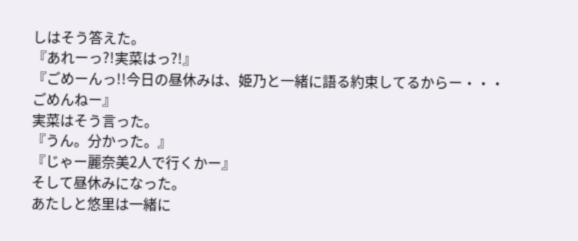しはそう答えた。
『あれーっ?!実菜はっ?!』
『ごめーんっ!!今日の昼休みは、姫乃と一緒に語る約束してるからー・・・ごめんねー』
実菜はそう言った。
『うん。分かった。』
『じゃー麗奈美2人で行くかー』
そして昼休みになった。
あたしと悠里は一緒に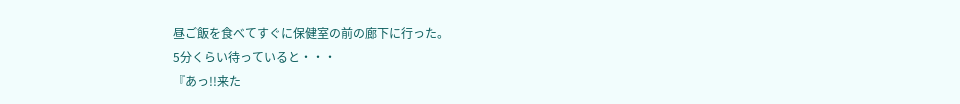昼ご飯を食べてすぐに保健室の前の廊下に行った。
5分くらい待っていると・・・
『あっ!!来た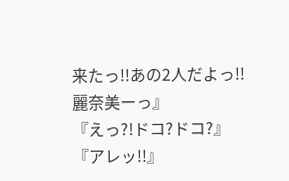来たっ!!あの2人だよっ!!麗奈美ーっ』
『えっ?!ドコ?ドコ?』
『アレッ!!』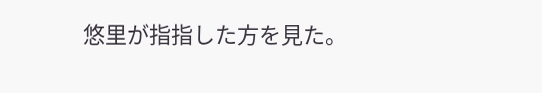悠里が指指した方を見た。